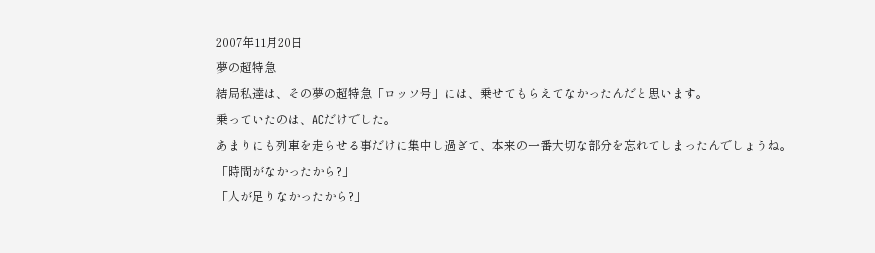2007年11月20日
夢の超特急
結局私達は、その夢の超特急「ロッソ号」には、乗せてもらえてなかったんだと思います。
乗っていたのは、ACだけでした。
あまりにも列車を走らせる事だけに集中し過ぎて、本来の一番大切な部分を忘れてしまったんでしょうね。
「時間がなかったから?」
「人が足りなかったから?」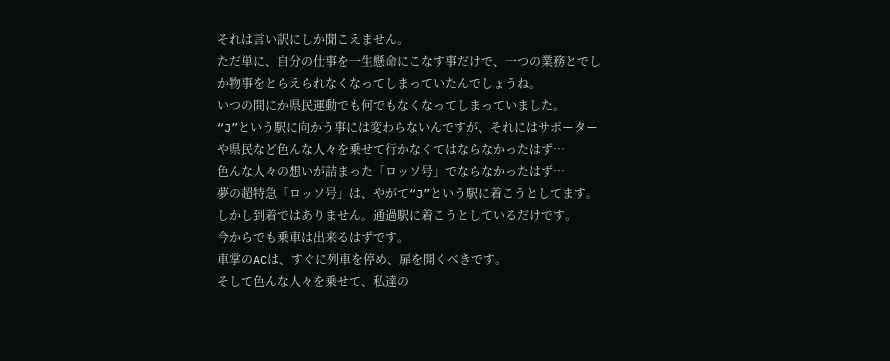それは言い訳にしか聞こえません。
ただ単に、自分の仕事を一生懸命にこなす事だけで、一つの業務とでしか物事をとらえられなくなってしまっていたんでしょうね。
いつの間にか県民運動でも何でもなくなってしまっていました。
“J”という駅に向かう事には変わらないんですが、それにはサポーターや県民など色んな人々を乗せて行かなくてはならなかったはず…
色んな人々の想いが詰まった「ロッソ号」でならなかったはず…
夢の超特急「ロッソ号」は、やがて“J”という駅に着こうとしてます。
しかし到着ではありません。通過駅に着こうとしているだけです。
今からでも乗車は出来るはずです。
車掌のACは、すぐに列車を停め、扉を開くべきです。
そして色んな人々を乗せて、私達の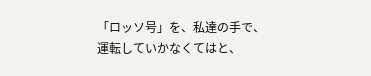「ロッソ号」を、私達の手で、運転していかなくてはと、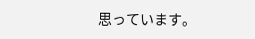思っています。